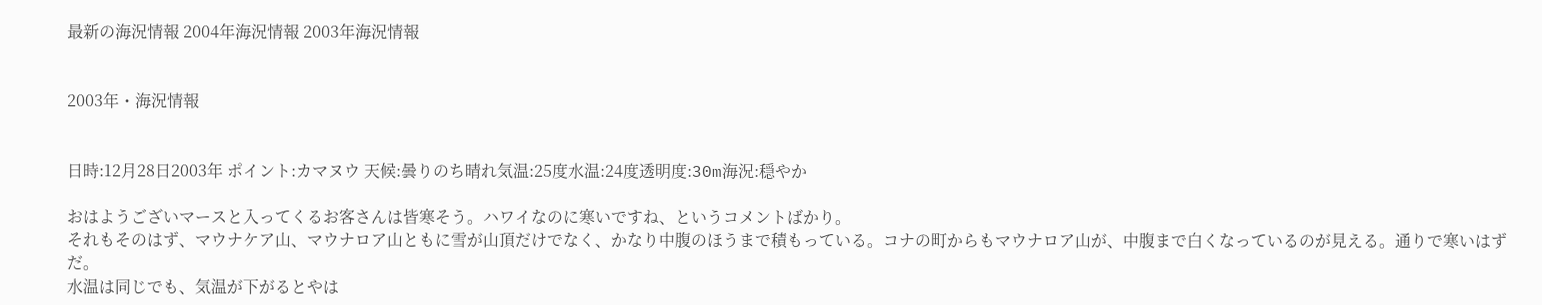最新の海況情報 2004年海況情報 2003年海況情報


2003年・海況情報


日時:12月28日2003年 ポイント:カマヌウ 天候:曇りのち晴れ気温:25度水温:24度透明度:30m海況:穏やか

おはようございマースと入ってくるお客さんは皆寒そう。ハワイなのに寒いですね、というコメントばかり。
それもそのはず、マウナケア山、マウナロア山ともに雪が山頂だけでなく、かなり中腹のほうまで積もっている。コナの町からもマウナロア山が、中腹まで白くなっているのが見える。通りで寒いはずだ。
水温は同じでも、気温が下がるとやは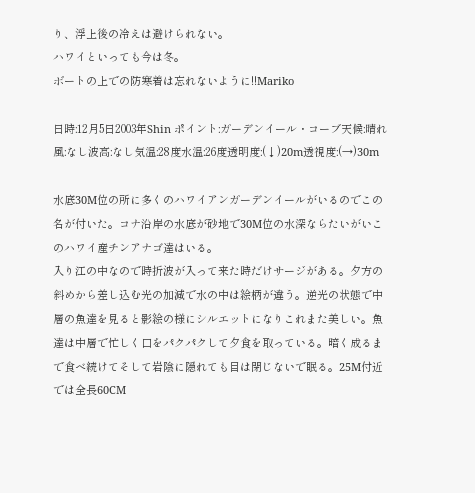り、浮上後の冷えは避けられない。
ハワイといっても今は冬。
ボートの上での防寒着は忘れないように!!Mariko

日時:12月5日2003年Shin ポイント:ガーデンイール・コーブ天候:晴れ風:なし波高:なし気温:28度水温:26度透明度:(↓)20m透視度:(→)30m

水底30M位の所に多くのハワイアンガーデンイールがいるのでこの名が付いた。コナ沿岸の水底が砂地で30M位の水深ならたいがいこのハワイ産チンアナゴ達はいる。
入り江の中なので時折波が入って来た時だけサージがある。夕方の斜めから差し込む光の加減で水の中は絵柄が違う。逆光の状態で中層の魚達を見ると影絵の様にシルエットになりこれまた美しい。魚達は中層で忙しく口をパクパクして夕食を取っている。暗く成るまで食べ続けてそして岩陰に隠れても目は閉じないで眠る。25M付近では全長60CM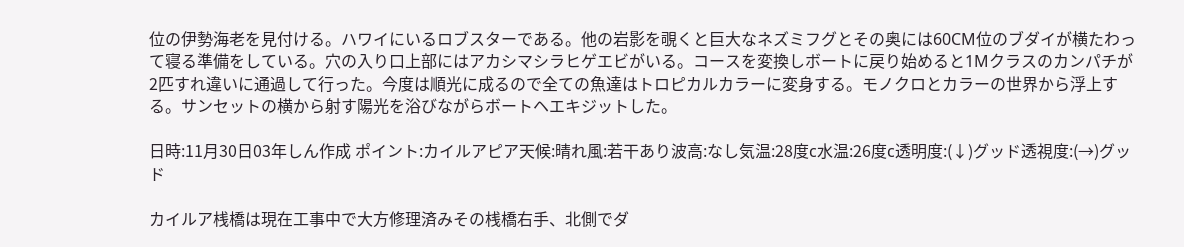位の伊勢海老を見付ける。ハワイにいるロブスターである。他の岩影を覗くと巨大なネズミフグとその奥には60CM位のブダイが横たわって寝る準備をしている。穴の入り口上部にはアカシマシラヒゲエビがいる。コースを変換しボートに戻り始めると1Mクラスのカンパチが2匹すれ違いに通過して行った。今度は順光に成るので全ての魚達はトロピカルカラーに変身する。モノクロとカラーの世界から浮上する。サンセットの横から射す陽光を浴びながらボートヘエキジットした。

日時:11月30日03年しん作成 ポイント:カイルアピア天候:晴れ風:若干あり波高:なし気温:28度c水温:26度c透明度:(↓)グッド透視度:(→)グッド

カイルア桟橋は現在工事中で大方修理済みその桟橋右手、北側でダ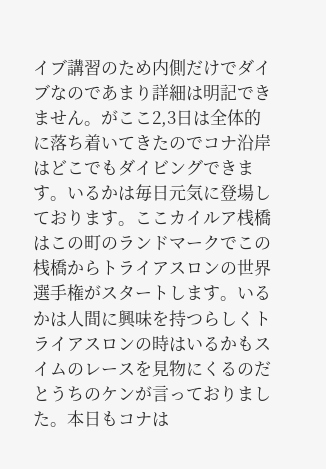イブ講習のため内側だけでダイブなのであまり詳細は明記できません。がここ2,3日は全体的に落ち着いてきたのでコナ沿岸はどこでもダイビングできます。いるかは毎日元気に登場しております。ここカイルア桟橋はこの町のランドマークでこの桟橋からトライアスロンの世界選手権がスタートします。いるかは人間に興味を持つらしくトライアスロンの時はいるかもスイムのレースを見物にくるのだとうちのケンが言っておりました。本日もコナは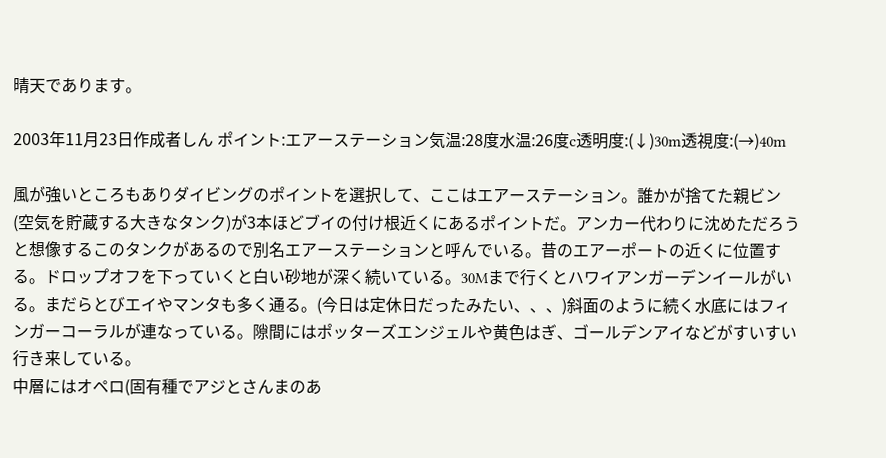晴天であります。

2003年11月23日作成者しん ポイント:エアーステーション気温:28度水温:26度c透明度:(↓)30m透視度:(→)40m

風が強いところもありダイビングのポイントを選択して、ここはエアーステーション。誰かが捨てた親ビン(空気を貯蔵する大きなタンク)が3本ほどブイの付け根近くにあるポイントだ。アンカー代わりに沈めただろうと想像するこのタンクがあるので別名エアーステーションと呼んでいる。昔のエアーポートの近くに位置する。ドロップオフを下っていくと白い砂地が深く続いている。30Mまで行くとハワイアンガーデンイールがいる。まだらとびエイやマンタも多く通る。(今日は定休日だったみたい、、、)斜面のように続く水底にはフィンガーコーラルが連なっている。隙間にはポッターズエンジェルや黄色はぎ、ゴールデンアイなどがすいすい行き来している。
中層にはオペロ(固有種でアジとさんまのあ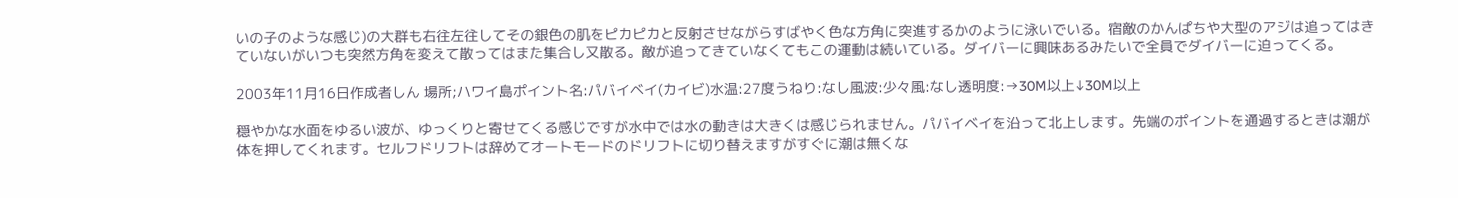いの子のような感じ)の大群も右往左往してその銀色の肌をピカピカと反射させながらすばやく色な方角に突進するかのように泳いでいる。宿敵のかんぱちや大型のアジは追ってはきていないがいつも突然方角を変えて散ってはまた集合し又散る。敵が追ってきていなくてもこの運動は続いている。ダイバーに興味あるみたいで全員でダイバーに迫ってくる。

2003年11月16日作成者しん 場所;ハワイ島ポイント名:パバイベイ(カイビ)水温:27度うねり:なし風波:少々風:なし透明度:→30M以上↓30M以上

穏やかな水面をゆるい波が、ゆっくりと寄せてくる感じですが水中では水の動きは大きくは感じられません。パバイベイを沿って北上します。先端のポイントを通過するときは潮が体を押してくれます。セルフドリフトは辞めてオートモードのドリフトに切り替えますがすぐに潮は無くな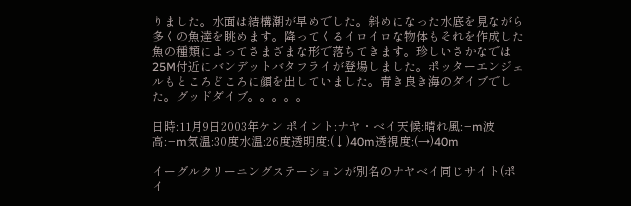りました。水面は結構潮が早めでした。斜めになった水底を見ながら多くの魚達を眺めます。降ってくるイロイロな物体もそれを作成した魚の種類によってさまざまな形で落ちてきます。珍しいさかなでは25M付近にバンデットバタフライが登場しました。ポッターエンジェルもところどころに顔を出していました。青き良き海のダイブでした。グッドダイブ。。。。。

日時:11月9日2003年ケン ポイント:ナヤ・ベイ天候:晴れ風:−m波高:−m気温:30度水温:26度透明度:(↓)40m透視度:(→)40m

イーグルクリーニングステーションが別名のナヤベイ同じサイト(ポイ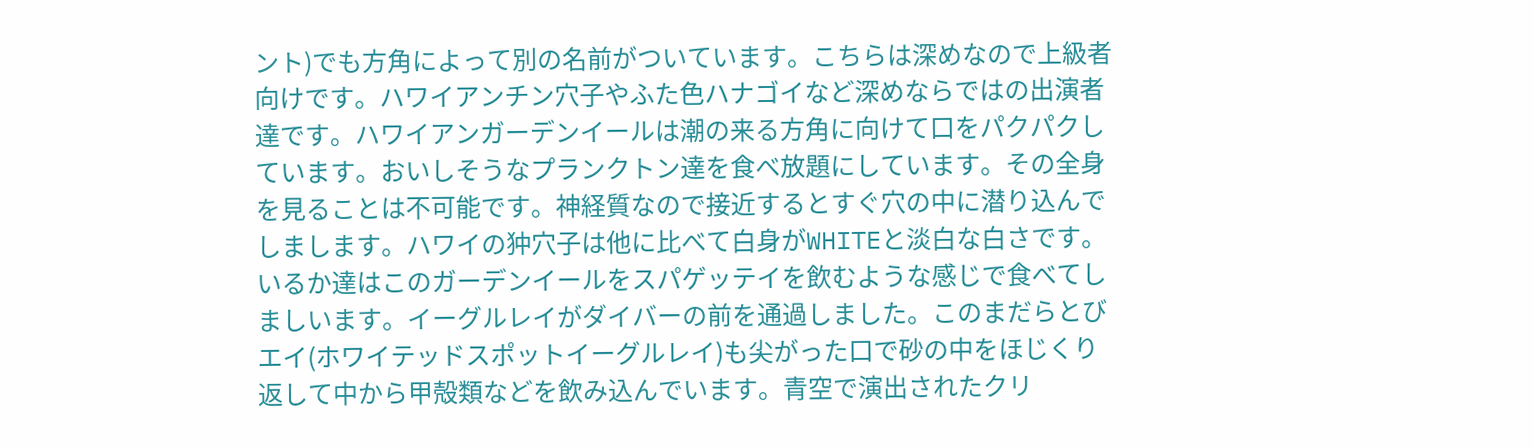ント)でも方角によって別の名前がついています。こちらは深めなので上級者向けです。ハワイアンチン穴子やふた色ハナゴイなど深めならではの出演者達です。ハワイアンガーデンイールは潮の来る方角に向けて口をパクパクしています。おいしそうなプランクトン達を食べ放題にしています。その全身を見ることは不可能です。神経質なので接近するとすぐ穴の中に潜り込んでしまします。ハワイの狆穴子は他に比べて白身がWHITEと淡白な白さです。いるか達はこのガーデンイールをスパゲッテイを飲むような感じで食べてしましいます。イーグルレイがダイバーの前を通過しました。このまだらとびエイ(ホワイテッドスポットイーグルレイ)も尖がった口で砂の中をほじくり返して中から甲殻類などを飲み込んでいます。青空で演出されたクリ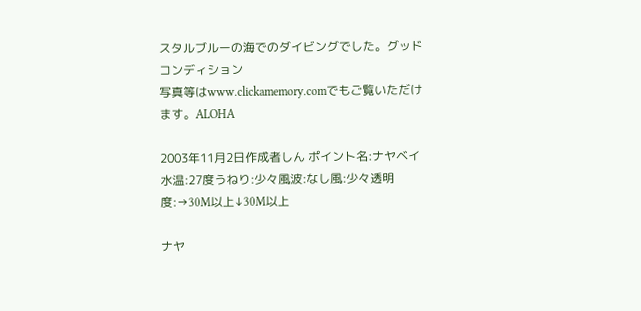スタルブルーの海でのダイビングでした。グッドコンディション
写真等はwww.clickamemory.comでもご覧いただけます。ALOHA

2003年11月2日作成者しん ポイント名:ナヤベイ水温:27度うねり:少々風波:なし風:少々透明度:→30M以上↓30M以上

ナヤ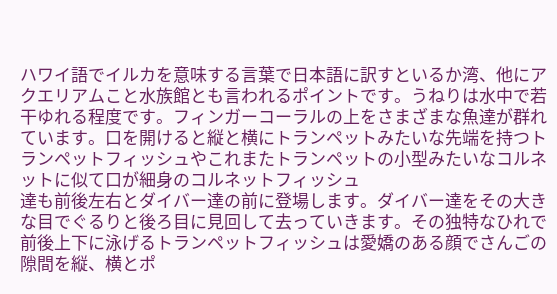ハワイ語でイルカを意味する言葉で日本語に訳すといるか湾、他にアクエリアムこと水族館とも言われるポイントです。うねりは水中で若干ゆれる程度です。フィンガーコーラルの上をさまざまな魚達が群れています。口を開けると縦と横にトランペットみたいな先端を持つトランペットフィッシュやこれまたトランペットの小型みたいなコルネットに似て口が細身のコルネットフィッシュ
達も前後左右とダイバー達の前に登場します。ダイバー達をその大きな目でぐるりと後ろ目に見回して去っていきます。その独特なひれで前後上下に泳げるトランペットフィッシュは愛嬌のある顔でさんごの隙間を縦、横とポ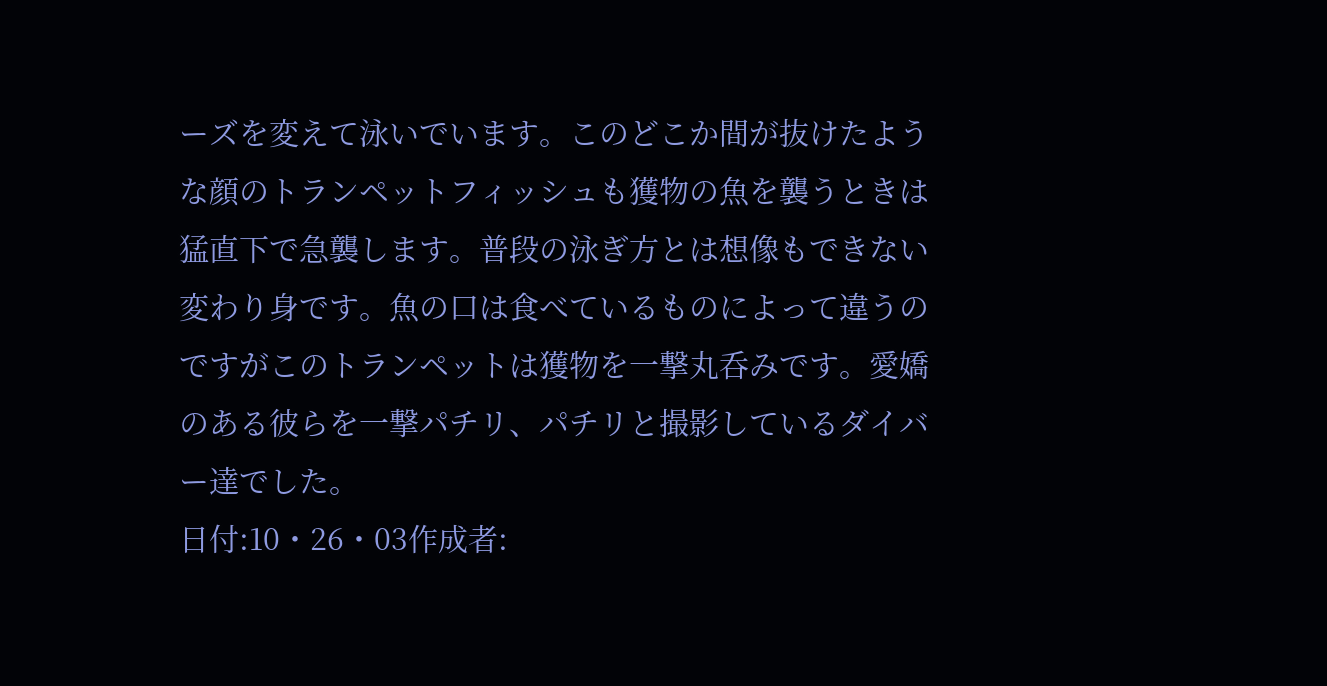ーズを変えて泳いでいます。このどこか間が抜けたような顔のトランペットフィッシュも獲物の魚を襲うときは猛直下で急襲します。普段の泳ぎ方とは想像もできない変わり身です。魚の口は食べているものによって違うのですがこのトランペットは獲物を一撃丸呑みです。愛嬌のある彼らを一撃パチリ、パチリと撮影しているダイバー達でした。
日付:10・26・03作成者: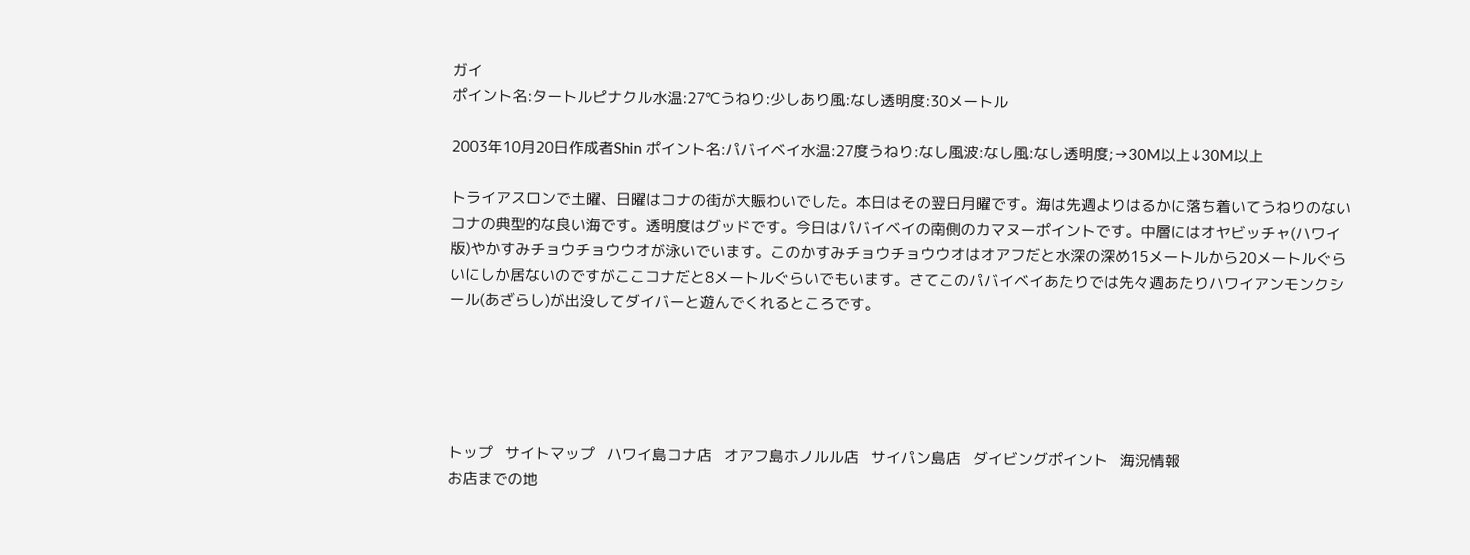ガイ
ポイント名:タートルピナクル水温:27℃うねり:少しあり風:なし透明度:30メートル

2003年10月20日作成者Shin ポイント名:パバイベイ水温:27度うねり:なし風波:なし風:なし透明度;→30M以上↓30M以上

トライアスロンで土曜、日曜はコナの街が大賑わいでした。本日はその翌日月曜です。海は先週よりはるかに落ち着いてうねりのないコナの典型的な良い海です。透明度はグッドです。今日はパバイベイの南側のカマヌーポイントです。中層にはオヤビッチャ(ハワイ版)やかすみチョウチョウウオが泳いでいます。このかすみチョウチョウウオはオアフだと水深の深め15メートルから20メートルぐらいにしか居ないのですがここコナだと8メートルぐらいでもいます。さてこのパバイベイあたりでは先々週あたりハワイアンモンクシール(あざらし)が出没してダイバーと遊んでくれるところです。





トップ   サイトマップ   ハワイ島コナ店   オアフ島ホノルル店   サイパン島店   ダイビングポイント   海況情報
お店までの地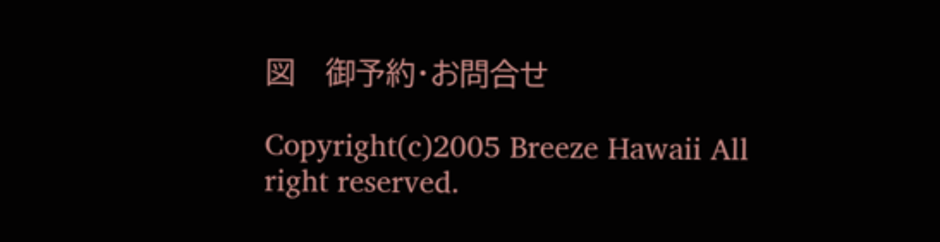図   御予約・お問合せ

Copyright(c)2005 Breeze Hawaii All right reserved.